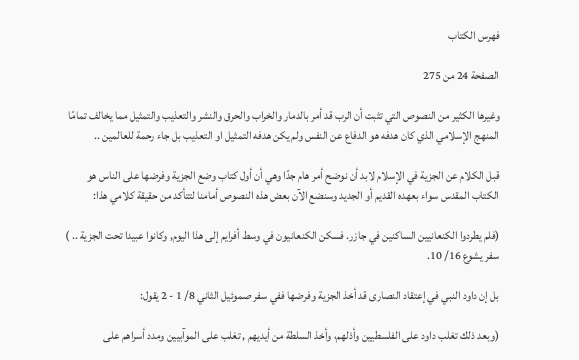فهرس الكتاب

الصفحة 24 من 275

وغيرها الكثير من النصوص التي تثبت أن الرب قد أمر بالدمار والخراب والحرق والنشر والتعذيب والتمثيل مما يخالف تمامًا المنهج الإسلامي الذي كان هدفه هو الدفاع عن النفس ولم يكن هدفه التمثيل او التعذيب بل جاء رحمة للعالمين ..

قبل الكلام عن الجزية في الإسلام لابد أن نوضح أمر هام جدًا وهي أن أول كتاب وضع الجزية وفرضها على الناس هو الكتاب المقدس سواء بعهده القديم أو الجديد وسنضع الآن بعض هذه النصوص أمامنا لتتأكد من حقيقة كلامي هذا:

(فلم يطردوا الكنعانيين الساكنين في جازر. فسكن الكنعانيون في وسط أفرايم إلى هذا اليوم, وكانوا عبيدا تحت الجزية .. ) سفر يشوع 16/ 10.

بل إن داود النبي في إعتقاد النصارى قد أخذ الجزية وفرضها ففي سفر صموئيل الثاني 8/ 1 - 2 يقول:

(وبعد ذلك تغلب داود على الفلسطيين وأذلهم، وأخذ السلطة من أيديهم , تغلب على الموآبيين ومدد أسراهم على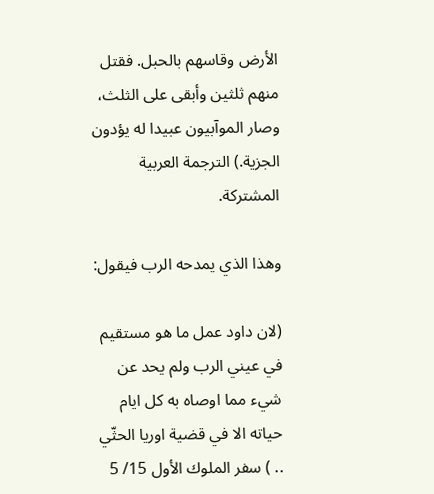الأرض وقاسهم بالحبل. فقتل منهم ثلثين وأبقى على الثلث، وصار الموآبيون عبيدا له يؤدون الجزية.) الترجمة العربية المشتركة.

وهذا الذي يمدحه الرب فيقول:

(لان داود عمل ما هو مستقيم في عيني الرب ولم يحد عن شيء مما اوصاه به كل ايام حياته الا في قضية اوريا الحثّي .. ) سفر الملوك الأول 15/ 5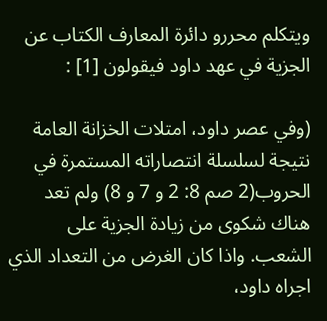ويتكلم محررو دائرة المعارف الكتاب عن الجزية في عهد داود فيقولون [1] :

(وفي عصر داود، امتلات الخزانة العامة نتيجة لسلسلة انتصاراته المستمرة في الحروب(2 صم 8: 2 و 7 و 8) ولم تعد هناك شكوى من زيادة الجزية على الشعب. واذا كان الغرض من التعداد الذي اجراه داود،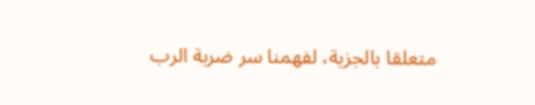متعلقا بالجزية، لفهمنا سر ضربة الرب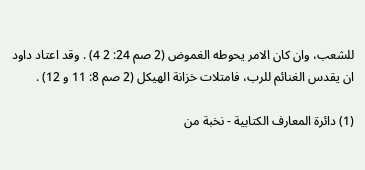للشعب، وان كان الامر يحوطه الغموض (2 صم 24: 2 4) . وقد اعتاد داود ان يقدس الغنائم للرب، فامتلات خزانة الهيكل (2 صم 8: 11 و 12) .

(1) دائرة المعارف الكتابية - نخبة من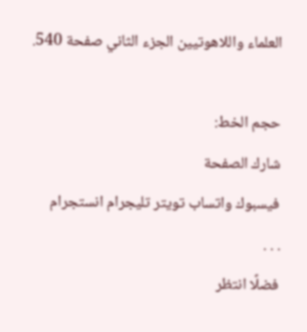العلماء واللاهوتيين الجزء الثاني صفحة 540.

حجم الخط:
شارك الصفحة
فيسبوك واتساب تويتر تليجرام انستجرام
. . .
فضلًا انتظر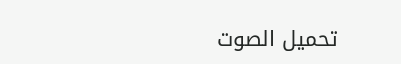تحميل الصوت